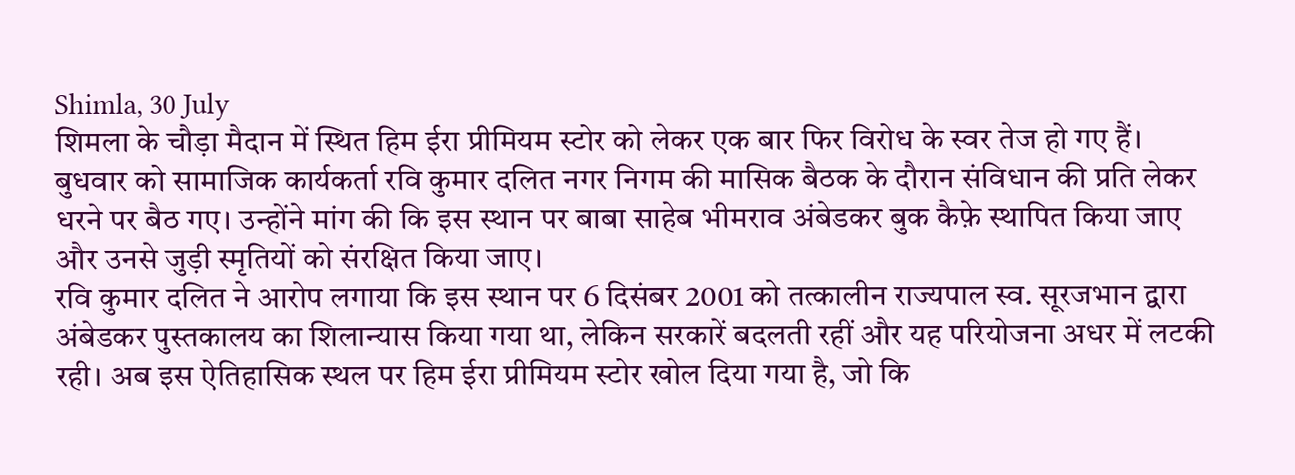Shimla, 30 July
शिमला के चौड़ा मैदान में स्थित हिम ईरा प्रीमियम स्टोर को लेकर एक बार फिर विरोध के स्वर तेज हो गए हैं। बुधवार को सामाजिक कार्यकर्ता रवि कुमार दलित नगर निगम की मासिक बैठक के दौरान संविधान की प्रति लेकर धरने पर बैठ गए। उन्होंने मांग की कि इस स्थान पर बाबा साहेब भीमराव अंबेडकर बुक कैफ़े स्थापित किया जाए और उनसे जुड़ी स्मृतियों को संरक्षित किया जाए।
रवि कुमार दलित ने आरोप लगाया कि इस स्थान पर 6 दिसंबर 2001 को तत्कालीन राज्यपाल स्व. सूरजभान द्वारा अंबेडकर पुस्तकालय का शिलान्यास किया गया था, लेकिन सरकारें बदलती रहीं और यह परियोजना अधर में लटकी रही। अब इस ऐतिहासिक स्थल पर हिम ईरा प्रीमियम स्टोर खोल दिया गया है, जो कि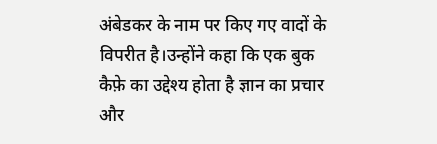अंबेडकर के नाम पर किए गए वादों के विपरीत है।उन्होंने कहा कि एक बुक कैफ़े का उद्देश्य होता है ज्ञान का प्रचार और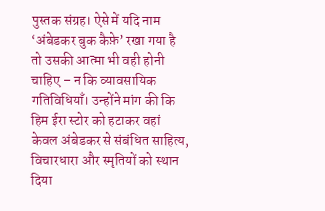पुस्तक संग्रह। ऐसे में यदि नाम ‘अंबेडकर बुक कैफ़े’ रखा गया है तो उसकी आत्मा भी वही होनी चाहिए – न कि व्यावसायिक गतिविधियाँ। उन्होंने मांग की कि हिम ईरा स्टोर को हटाकर वहां केवल अंबेडकर से संबंधित साहित्य, विचारधारा और स्मृतियों को स्थान दिया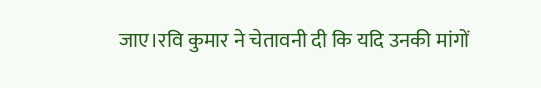जाए।रवि कुमार ने चेतावनी दी कि यदि उनकी मांगों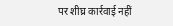पर शीघ्र कार्रवाई नहीं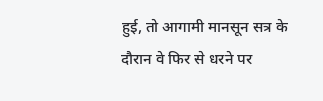हुई, तो आगामी मानसून सत्र के दौरान वे फिर से धरने पर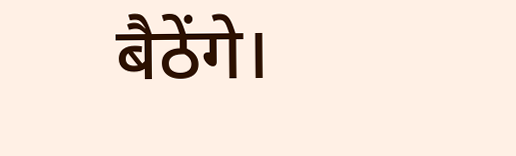बैठेंगे।